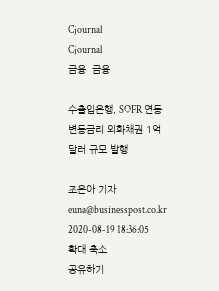Cjournal
Cjournal
금융  금융

수출입은행, SOFR 연동 변동금리 외화채권 1억 달러 규모 발행

조은아 기자 euna@businesspost.co.kr 2020-08-19 18:36:05
확대 축소
공유하기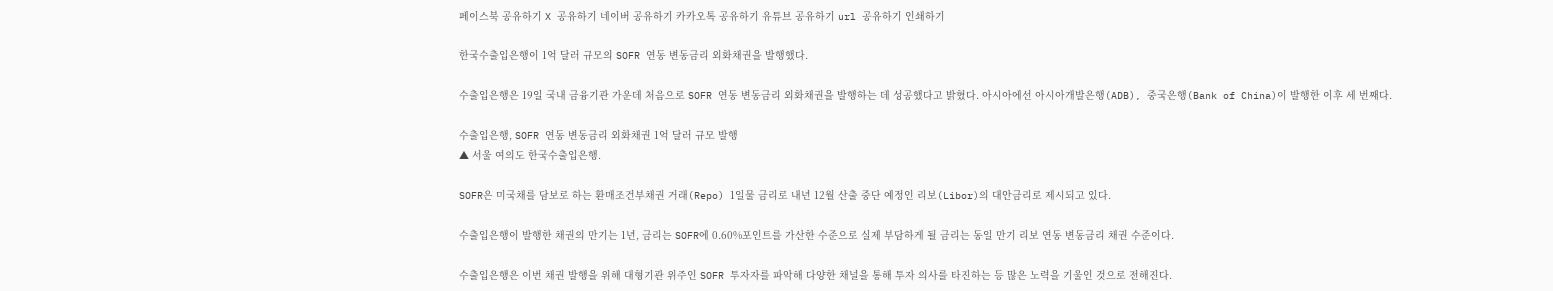페이스북 공유하기 X 공유하기 네이버 공유하기 카카오톡 공유하기 유튜브 공유하기 url 공유하기 인쇄하기

한국수출입은행이 1억 달러 규모의 SOFR 연동 변동금리 외화채권을 발행했다.

수출입은행은 19일 국내 금융기관 가운데 처음으로 SOFR 연동 변동금리 외화채권을 발행하는 데 성공했다고 밝혔다. 아시아에선 아시아개발은행(ADB), 중국은행(Bank of China)이 발행한 이후 세 번째다.

수출입은행, SOFR 연동 변동금리 외화채권 1억 달러 규모 발행
▲ 서울 여의도 한국수출입은행.

SOFR은 미국채를 담보로 하는 환매조건부채권 거래(Repo) 1일물 금리로 내년 12월 산출 중단 예정인 리보(Libor)의 대안금리로 제시되고 있다.

수출입은행이 발행한 채권의 만기는 1년, 금리는 SOFR에 0.60%포인트를 가산한 수준으로 실제 부담하게 될 금리는 동일 만기 리보 연동 변동금리 채권 수준이다.

수출입은행은 이번 채권 발행을 위해 대형기관 위주인 SOFR 투자자를 파악해 다양한 채널을 통해 투자 의사를 타진하는 등 많은 노력을 기울인 것으로 전해진다.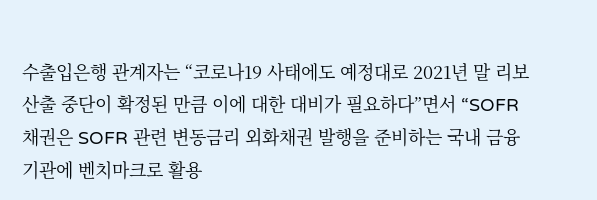수출입은행 관계자는 “코로나19 사태에도 예정대로 2021년 말 리보 산출 중단이 확정된 만큼 이에 대한 대비가 필요하다”면서 “SOFR 채권은 SOFR 관련 변동금리 외화채권 발행을 준비하는 국내 금융기관에 벤치마크로 활용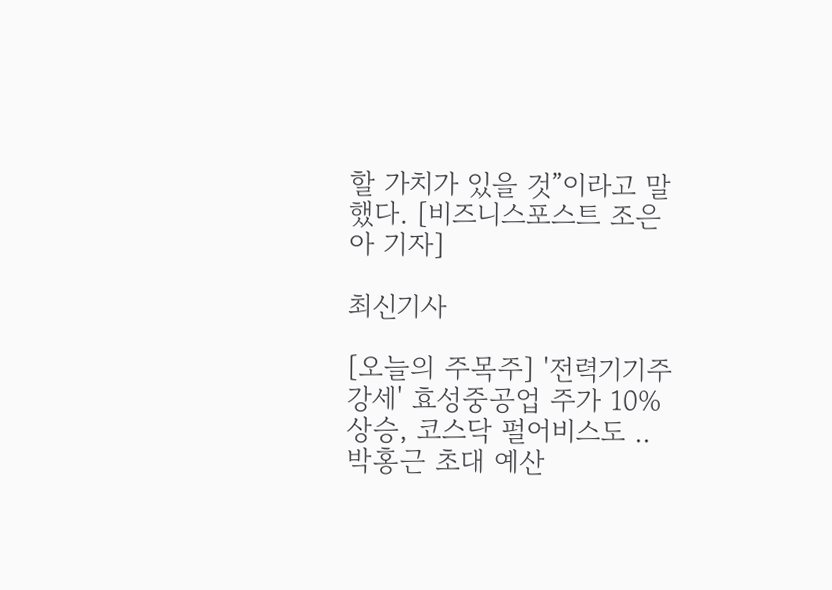할 가치가 있을 것”이라고 말했다. [비즈니스포스트 조은아 기자]

최신기사

[오늘의 주목주] '전력기기주 강세' 효성중공업 주가 10% 상승, 코스닥 펄어비스도 ..
박홍근 초대 예산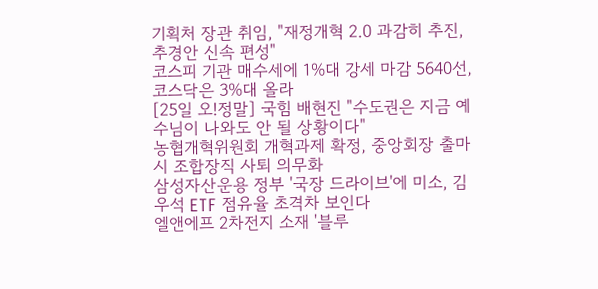기획처 장관 취임, "재정개혁 2.0 과감히 추진, 추경안 신속 편성"
코스피 기관 매수세에 1%대 강세 마감 5640선, 코스닥은 3%대 올라
[25일 오!정말] 국힘 배현진 "수도권은 지금 예수님이 나와도 안 될 상황이다"
농협개혁위원회 개혁과제 확정, 중앙회장 출마 시 조합장직 사퇴 의무화
삼성자산운용 정부 '국장 드라이브'에 미소, 김우석 ETF 점유율 초격차 보인다
엘앤에프 2차전지 소재 '블루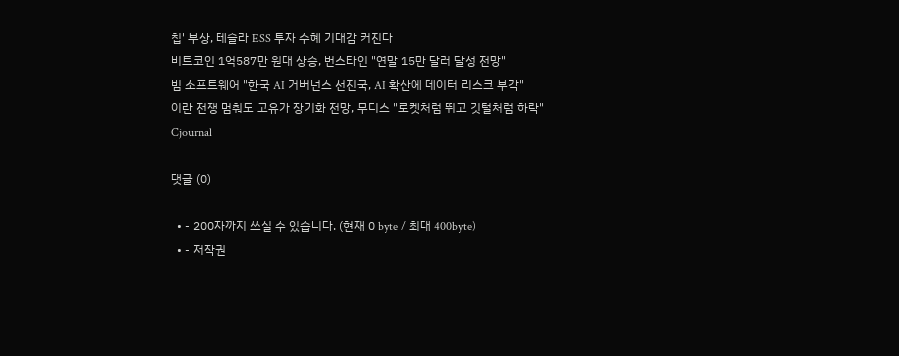칩' 부상, 테슬라 ESS 투자 수혜 기대감 커진다
비트코인 1억587만 원대 상승, 번스타인 "연말 15만 달러 달성 전망"
빔 소프트웨어 "한국 AI 거버넌스 선진국, AI 확산에 데이터 리스크 부각"
이란 전쟁 멈춰도 고유가 장기화 전망, 무디스 "로켓처럼 뛰고 깃털처럼 하락"
Cjournal

댓글 (0)

  • - 200자까지 쓰실 수 있습니다. (현재 0 byte / 최대 400byte)
  • - 저작권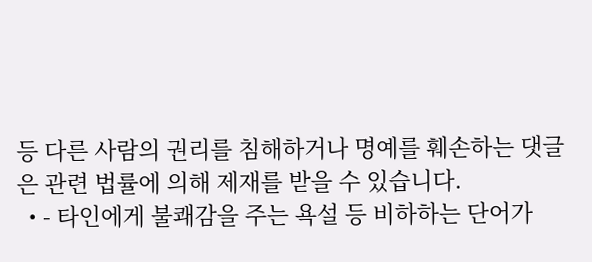등 다른 사람의 권리를 침해하거나 명예를 훼손하는 댓글은 관련 법률에 의해 제재를 받을 수 있습니다.
  • - 타인에게 불쾌감을 주는 욕설 등 비하하는 단어가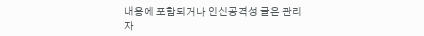내용에 포함되거나 인신공격성 글은 관리자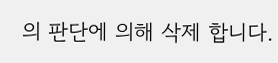의 판단에 의해 삭제 합니다.